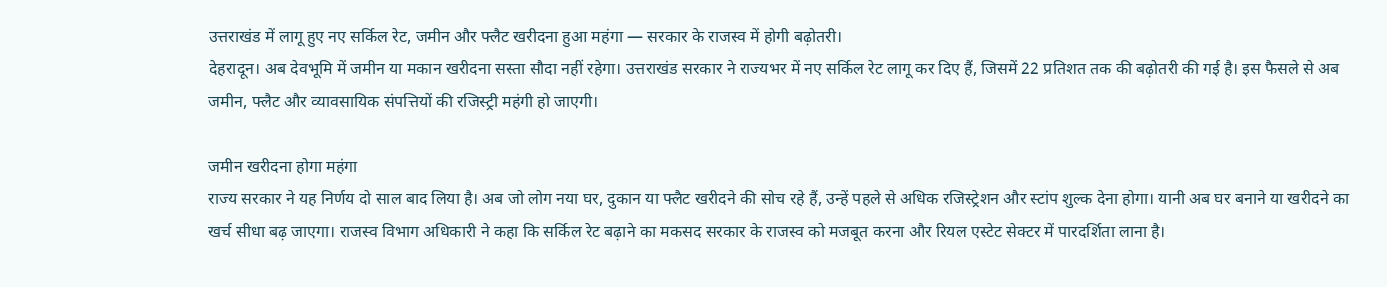उत्तराखंड में लागू हुए नए सर्किल रेट, जमीन और फ्लैट खरीदना हुआ महंगा — सरकार के राजस्व में होगी बढ़ोतरी।
देहरादून। अब देवभूमि में जमीन या मकान खरीदना सस्ता सौदा नहीं रहेगा। उत्तराखंड सरकार ने राज्यभर में नए सर्किल रेट लागू कर दिए हैं, जिसमें 22 प्रतिशत तक की बढ़ोतरी की गई है। इस फैसले से अब जमीन, फ्लैट और व्यावसायिक संपत्तियों की रजिस्ट्री महंगी हो जाएगी।

जमीन खरीदना होगा महंगा
राज्य सरकार ने यह निर्णय दो साल बाद लिया है। अब जो लोग नया घर, दुकान या फ्लैट खरीदने की सोच रहे हैं, उन्हें पहले से अधिक रजिस्ट्रेशन और स्टांप शुल्क देना होगा। यानी अब घर बनाने या खरीदने का खर्च सीधा बढ़ जाएगा। राजस्व विभाग अधिकारी ने कहा कि सर्किल रेट बढ़ाने का मकसद सरकार के राजस्व को मजबूत करना और रियल एस्टेट सेक्टर में पारदर्शिता लाना है।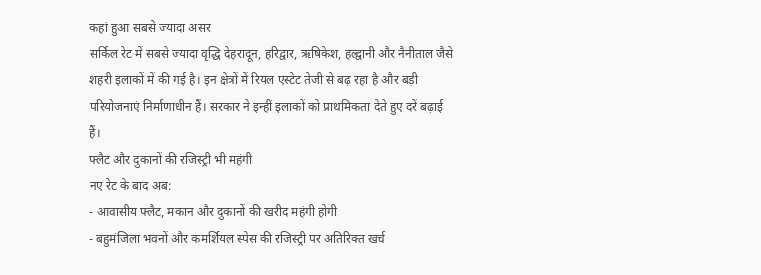कहां हुआ सबसे ज्यादा असर
सर्किल रेट में सबसे ज्यादा वृद्धि देहरादून, हरिद्वार, ऋषिकेश, हल्द्वानी और नैनीताल जैसे शहरी इलाकों में की गई है। इन क्षेत्रों में रियल एस्टेट तेजी से बढ़ रहा है और बड़ी परियोजनाएं निर्माणाधीन हैं। सरकार ने इन्हीं इलाकों को प्राथमिकता देते हुए दरें बढ़ाई हैं।
फ्लैट और दुकानों की रजिस्ट्री भी महंगी
नए रेट के बाद अब:
- आवासीय फ्लैट, मकान और दुकानों की खरीद महंगी होगी
- बहुमंजिला भवनों और कमर्शियल स्पेस की रजिस्ट्री पर अतिरिक्त खर्च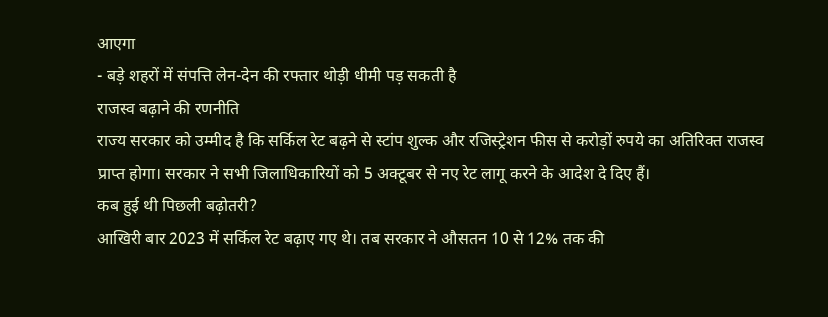आएगा
- बड़े शहरों में संपत्ति लेन-देन की रफ्तार थोड़ी धीमी पड़ सकती है
राजस्व बढ़ाने की रणनीति
राज्य सरकार को उम्मीद है कि सर्किल रेट बढ़ने से स्टांप शुल्क और रजिस्ट्रेशन फीस से करोड़ों रुपये का अतिरिक्त राजस्व प्राप्त होगा। सरकार ने सभी जिलाधिकारियों को 5 अक्टूबर से नए रेट लागू करने के आदेश दे दिए हैं।
कब हुई थी पिछली बढ़ोतरी?
आखिरी बार 2023 में सर्किल रेट बढ़ाए गए थे। तब सरकार ने औसतन 10 से 12% तक की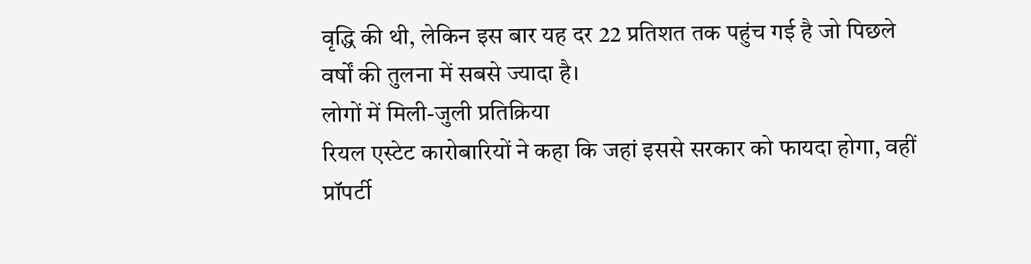वृद्धि की थी, लेकिन इस बार यह दर 22 प्रतिशत तक पहुंच गई है जो पिछले वर्षों की तुलना में सबसे ज्यादा है।
लोगों में मिली-जुली प्रतिक्रिया
रियल एस्टेट कारोबारियों ने कहा कि जहां इससे सरकार को फायदा होगा, वहीं प्रॉपर्टी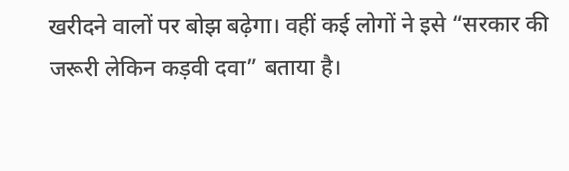खरीदने वालों पर बोझ बढ़ेगा। वहीं कई लोगों ने इसे “सरकार की जरूरी लेकिन कड़वी दवा” बताया है।